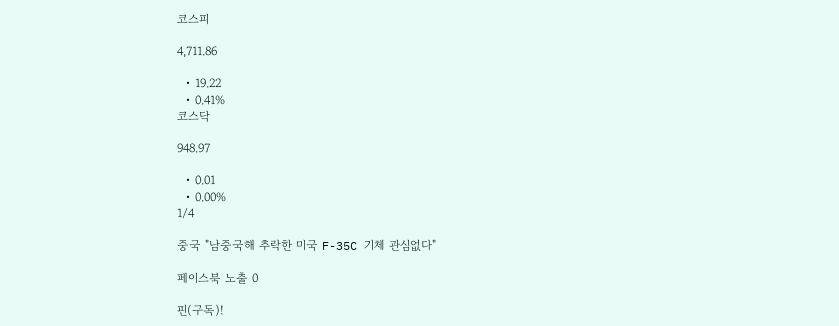코스피

4,711.86

  • 19.22
  • 0.41%
코스닥

948.97

  • 0.01
  • 0.00%
1/4

중국 "남중국해 추락한 미국 F-35C 기체 관심없다"

페이스북 노출 0

핀(구독)!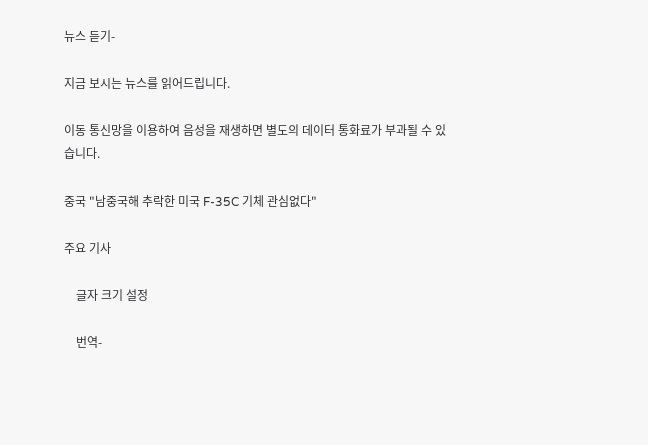뉴스 듣기-

지금 보시는 뉴스를 읽어드립니다.

이동 통신망을 이용하여 음성을 재생하면 별도의 데이터 통화료가 부과될 수 있습니다.

중국 "남중국해 추락한 미국 F-35C 기체 관심없다"

주요 기사

    글자 크기 설정

    번역-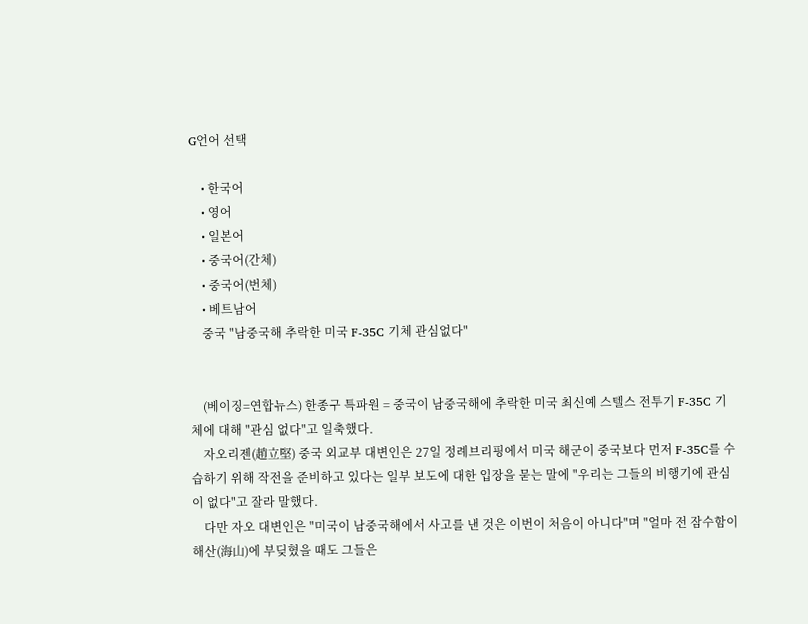G언어 선택

    • 한국어
    • 영어
    • 일본어
    • 중국어(간체)
    • 중국어(번체)
    • 베트남어
    중국 "남중국해 추락한 미국 F-35C 기체 관심없다"


    (베이징=연합뉴스) 한종구 특파원 = 중국이 남중국해에 추락한 미국 최신예 스텔스 전투기 F-35C 기체에 대해 "관심 없다"고 일축했다.
    자오리젠(趙立堅) 중국 외교부 대변인은 27일 정례브리핑에서 미국 해군이 중국보다 먼저 F-35C를 수습하기 위해 작전을 준비하고 있다는 일부 보도에 대한 입장을 묻는 말에 "우리는 그들의 비행기에 관심이 없다"고 잘라 말했다.
    다만 자오 대변인은 "미국이 남중국해에서 사고를 낸 것은 이번이 처음이 아니다"며 "얼마 전 잠수함이 해산(海山)에 부딪혔을 때도 그들은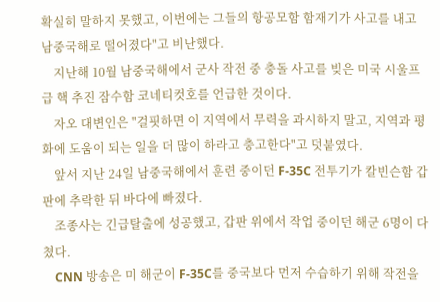확실히 말하지 못했고, 이번에는 그들의 항공모함 함재기가 사고를 내고 남중국해로 떨어졌다"고 비난했다.
    지난해 10월 남중국해에서 군사 작전 중 충돌 사고를 빚은 미국 시울프급 핵 추진 잠수함 코네티컷호를 언급한 것이다.
    자오 대변인은 "걸핏하면 이 지역에서 무력을 과시하지 말고, 지역과 평화에 도움이 되는 일을 더 많이 하라고 충고한다"고 덧붙였다.
    앞서 지난 24일 남중국해에서 훈련 중이던 F-35C 전투기가 칼빈슨함 갑판에 추락한 뒤 바다에 빠졌다.
    조종사는 긴급탈출에 성공했고, 갑판 위에서 작업 중이던 해군 6명이 다쳤다.
    CNN 방송은 미 해군이 F-35C를 중국보다 먼저 수습하기 위해 작전을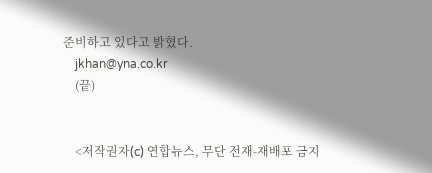준비하고 있다고 밝혔다.
    jkhan@yna.co.kr
    (끝)


    <저작권자(c) 연합뉴스, 무단 전재-재배포 금지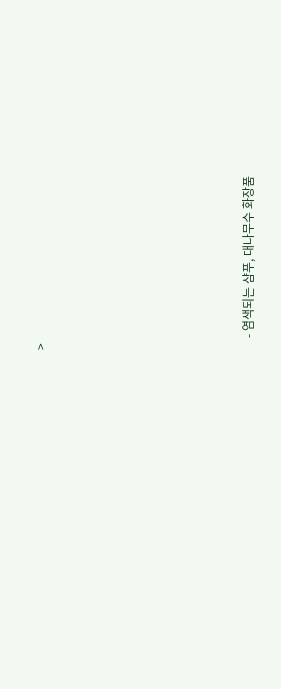>








    - 염색되는 샴푸, 대나무수 화장품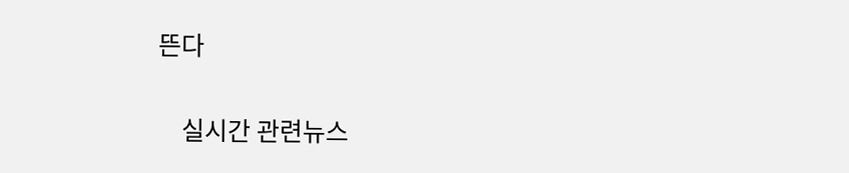뜬다

    실시간 관련뉴스